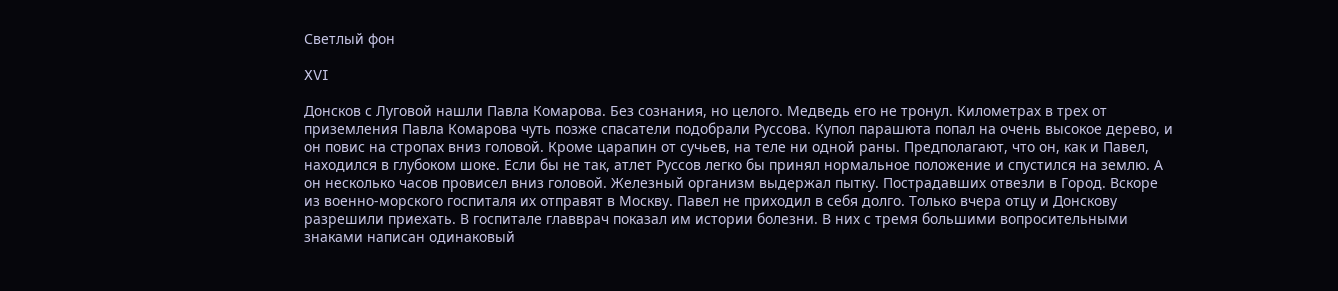Светлый фон

XVI

Донсков с Луговой нашли Павла Комарова. Без сознания, но целого. Медведь его не тронул. Километрах в трех от приземления Павла Комарова чуть позже спасатели подобрали Руссова. Купол парашюта попал на очень высокое дерево, и он повис на стропах вниз головой. Кроме царапин от сучьев, на теле ни одной раны. Предполагают, что он, как и Павел, находился в глубоком шоке. Если бы не так, атлет Руссов легко бы принял нормальное положение и спустился на землю. А он несколько часов провисел вниз головой. Железный организм выдержал пытку. Пострадавших отвезли в Город. Вскоре из военно-морского госпиталя их отправят в Москву. Павел не приходил в себя долго. Только вчера отцу и Донскову разрешили приехать. В госпитале главврач показал им истории болезни. В них с тремя большими вопросительными знаками написан одинаковый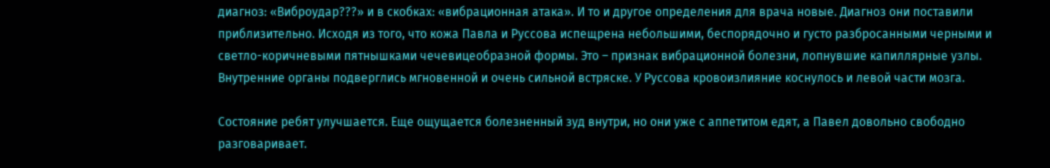диагноз: «Виброудар???» и в скобках: «вибрационная атака». И то и другое определения для врача новые. Диагноз они поставили приблизительно. Исходя из того, что кожа Павла и Руссова испещрена небольшими, беспорядочно и густо разбросанными черными и светло-коричневыми пятнышками чечевицеобразной формы. Это – признак вибрационной болезни, лопнувшие капиллярные узлы. Внутренние органы подверглись мгновенной и очень сильной встряске. У Руссова кровоизлияние коснулось и левой части мозга.

Состояние ребят улучшается. Еще ощущается болезненный зуд внутри, но они уже с аппетитом едят, а Павел довольно свободно разговаривает.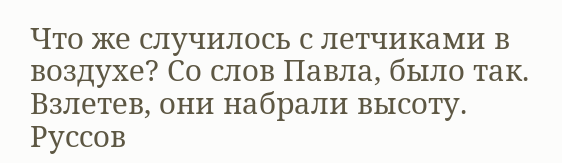Что же случилось с летчиками в воздухе? Со слов Павла, было так. Взлетев, они набрали высоту. Руссов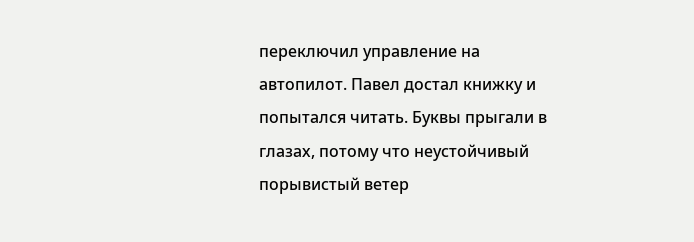переключил управление на автопилот. Павел достал книжку и попытался читать. Буквы прыгали в глазах, потому что неустойчивый порывистый ветер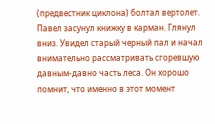(предвестник циклона) болтал вертолет. Павел засунул книжку в карман. Глянул вниз. Увидел старый черный пал и начал внимательно рассматривать сгоревшую давным-давно часть леса. Он хорошо помнит, что именно в этот момент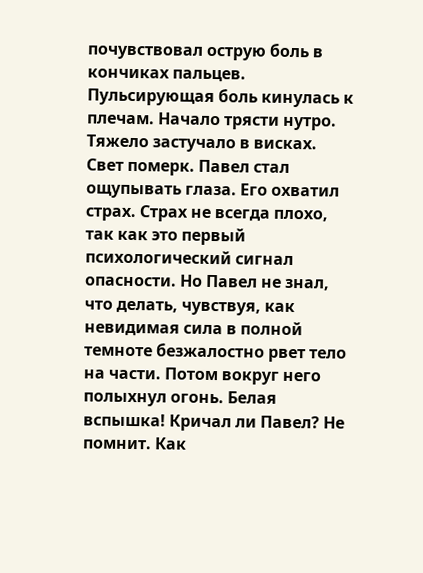почувствовал острую боль в кончиках пальцев. Пульсирующая боль кинулась к плечам. Начало трясти нутро. Тяжело застучало в висках. Свет померк. Павел стал ощупывать глаза. Его охватил страх. Страх не всегда плохо, так как это первый психологический сигнал опасности. Но Павел не знал, что делать, чувствуя, как невидимая сила в полной темноте безжалостно рвет тело на части. Потом вокруг него полыхнул огонь. Белая вспышка! Кричал ли Павел? Не помнит. Как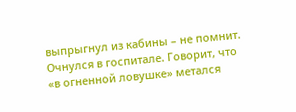выпрыгнул из кабины – не помнит. Очнулся в госпитале. Говорит, что «в огненной ловушке» метался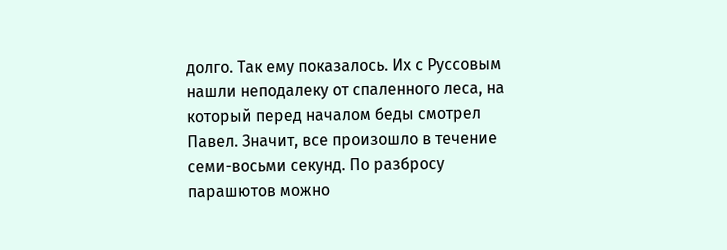долго. Так ему показалось. Их с Руссовым нашли неподалеку от спаленного леса, на который перед началом беды смотрел Павел. Значит, все произошло в течение семи-восьми секунд. По разбросу парашютов можно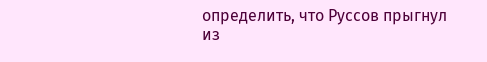определить, что Руссов прыгнул из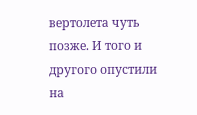вертолета чуть позже. И того и другого опустили на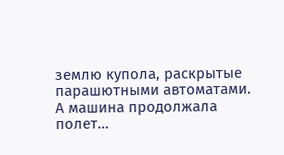землю купола, раскрытые парашютными автоматами. А машина продолжала полет…